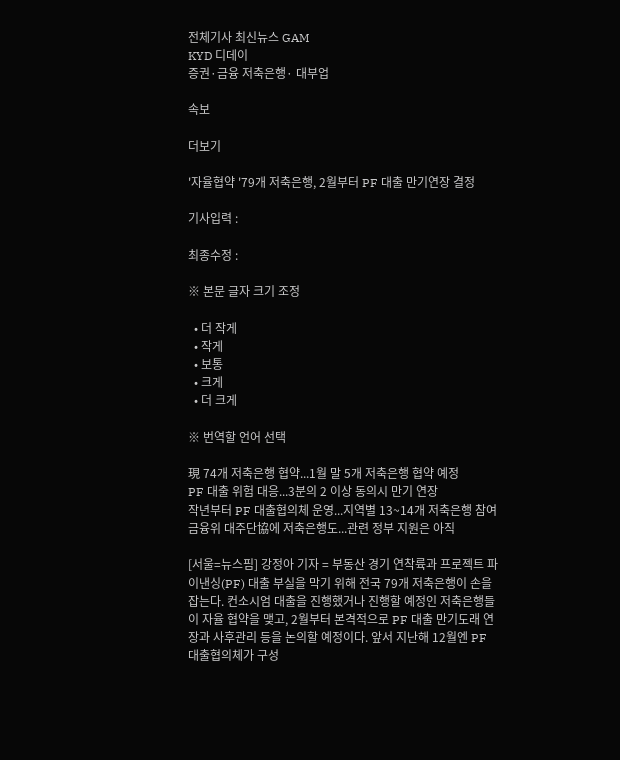전체기사 최신뉴스 GAM
KYD 디데이
증권·금융 저축은행· 대부업

속보

더보기

'자율협약 '79개 저축은행, 2월부터 PF 대출 만기연장 결정

기사입력 :

최종수정 :

※ 본문 글자 크기 조정

  • 더 작게
  • 작게
  • 보통
  • 크게
  • 더 크게

※ 번역할 언어 선택

現 74개 저축은행 협약...1월 말 5개 저축은행 협약 예정
PF 대출 위험 대응...3분의 2 이상 동의시 만기 연장
작년부터 PF 대출협의체 운영...지역별 13~14개 저축은행 참여
금융위 대주단協에 저축은행도...관련 정부 지원은 아직

[서울=뉴스핌] 강정아 기자 = 부동산 경기 연착륙과 프로젝트 파이낸싱(PF) 대출 부실을 막기 위해 전국 79개 저축은행이 손을 잡는다. 컨소시엄 대출을 진행했거나 진행할 예정인 저축은행들이 자율 협약을 맺고, 2월부터 본격적으로 PF 대출 만기도래 연장과 사후관리 등을 논의할 예정이다. 앞서 지난해 12월엔 PF 대출협의체가 구성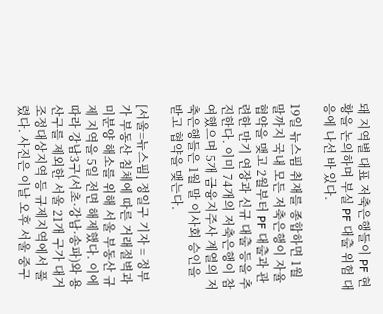돼 지역별 대표 저축은행들이 PF 현황을 논의하며 부실 PF 대출 위험 대응에 나선 바 있다.

19일 뉴스핌 취재를 종합하면 1월 말까지 국내 모든 저축은행이 자율 협약을 맺고 2월부터 PF 대출과 관련한 만기 연장과 신규 대출 등을 추진한다. 이미 74개의 저축은행이 참여했으며 5개 금융지주사 계열의 저축은행들은 1월 말 이사회 승인을 받고 협약을 맺는다.

[서울=뉴스핌] 정일구 기자 = 정부가 부동산 침체에 따른 거래절벽과 미분양 해소를 위해 서울 부동산 규제 지역을 5일 전면 해제했다. 이에 따라 강남3구(서초·강남·송파)와 용산구를 제외한 서울 21개 구가 대거 조정대상지역 등 규제지역에서 풀렸다. 사진은 이날 오후 서울 중구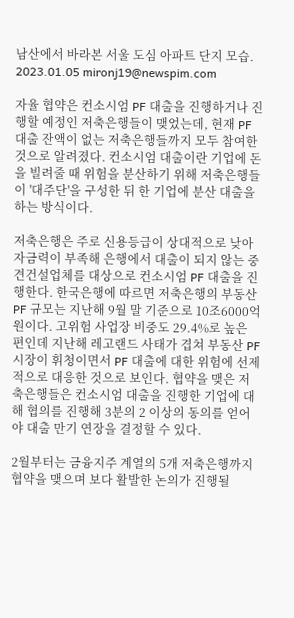남산에서 바라본 서울 도심 아파트 단지 모습. 2023.01.05 mironj19@newspim.com

자율 협약은 컨소시엄 PF 대출을 진행하거나 진행할 예정인 저축은행들이 맺었는데, 현재 PF 대출 잔액이 없는 저축은행들까지 모두 참여한 것으로 알려졌다. 컨소시엄 대출이란 기업에 돈을 빌려줄 때 위험을 분산하기 위해 저축은행들이 '대주단'을 구성한 뒤 한 기업에 분산 대출을 하는 방식이다.

저축은행은 주로 신용등급이 상대적으로 낮아 자금력이 부족해 은행에서 대출이 되지 않는 중견건설업체를 대상으로 컨소시엄 PF 대출을 진행한다. 한국은행에 따르면 저축은행의 부동산 PF 규모는 지난해 9월 말 기준으로 10조6000억원이다. 고위험 사업장 비중도 29.4%로 높은 편인데 지난해 레고랜드 사태가 겹쳐 부동산 PF 시장이 휘청이면서 PF 대출에 대한 위험에 선제적으로 대응한 것으로 보인다. 협약을 맺은 저축은행들은 컨소시엄 대출을 진행한 기업에 대해 협의를 진행해 3분의 2 이상의 동의를 얻어야 대출 만기 연장을 결정할 수 있다.

2월부터는 금융지주 계열의 5개 저축은행까지 협약을 맺으며 보다 활발한 논의가 진행될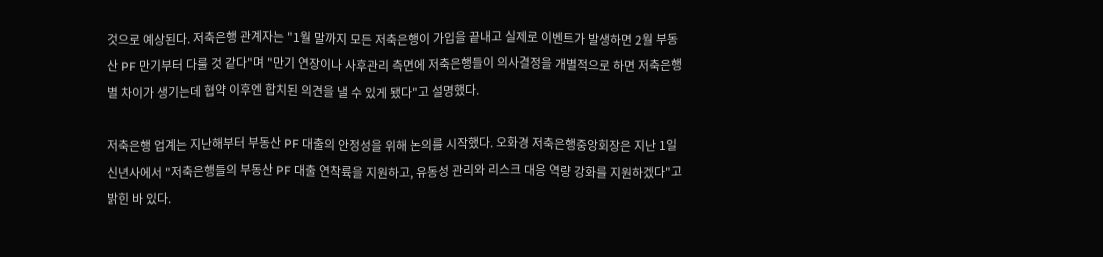것으로 예상된다. 저축은행 관계자는 "1월 말까지 모든 저축은행이 가입을 끝내고 실제로 이벤트가 발생하면 2월 부동산 PF 만기부터 다룰 것 같다"며 "만기 연장이나 사후관리 측면에 저축은행들이 의사결정을 개별적으로 하면 저축은행 별 차이가 생기는데 협약 이후엔 합치된 의견을 낼 수 있게 됐다"고 설명했다.

저축은행 업계는 지난해부터 부동산 PF 대출의 안정성을 위해 논의를 시작했다. 오화경 저축은행중앙회장은 지난 1일 신년사에서 "저축은행들의 부동산 PF 대출 연착륙을 지원하고, 유동성 관리와 리스크 대응 역량 강화를 지원하겠다"고 밝힌 바 있다.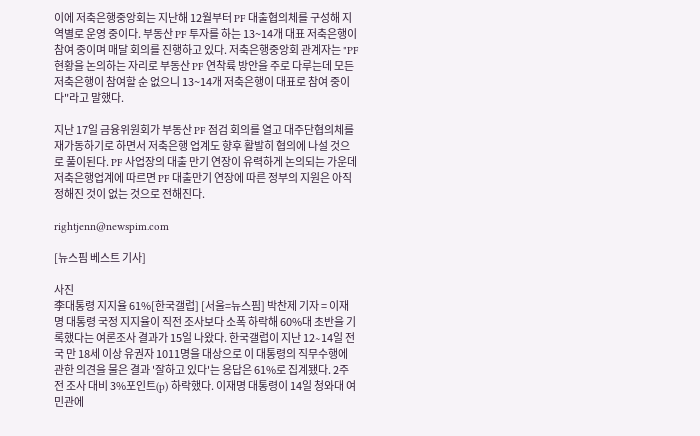이에 저축은행중앙회는 지난해 12월부터 PF 대출협의체를 구성해 지역별로 운영 중이다. 부동산 PF 투자를 하는 13~14개 대표 저축은행이 참여 중이며 매달 회의를 진행하고 있다. 저축은행중앙회 관계자는 "PF 현황을 논의하는 자리로 부동산 PF 연착륙 방안을 주로 다루는데 모든 저축은행이 참여할 순 없으니 13~14개 저축은행이 대표로 참여 중이다"라고 말했다.

지난 17일 금융위원회가 부동산 PF 점검 회의를 열고 대주단협의체를 재가동하기로 하면서 저축은행 업계도 향후 활발히 협의에 나설 것으로 풀이된다. PF 사업장의 대출 만기 연장이 유력하게 논의되는 가운데 저축은행업계에 따르면 PF 대출만기 연장에 따른 정부의 지원은 아직 정해진 것이 없는 것으로 전해진다.

rightjenn@newspim.com

[뉴스핌 베스트 기사]

사진
李대통령 지지율 61%[한국갤럽] [서울=뉴스핌] 박찬제 기자 = 이재명 대통령 국정 지지율이 직전 조사보다 소폭 하락해 60%대 초반을 기록했다는 여론조사 결과가 15일 나왔다. 한국갤럽이 지난 12∼14일 전국 만 18세 이상 유권자 1011명을 대상으로 이 대통령의 직무수행에 관한 의견을 물은 결과 '잘하고 있다'는 응답은 61%로 집계됐다. 2주 전 조사 대비 3%포인트(p) 하락했다. 이재명 대통령이 14일 청와대 여민관에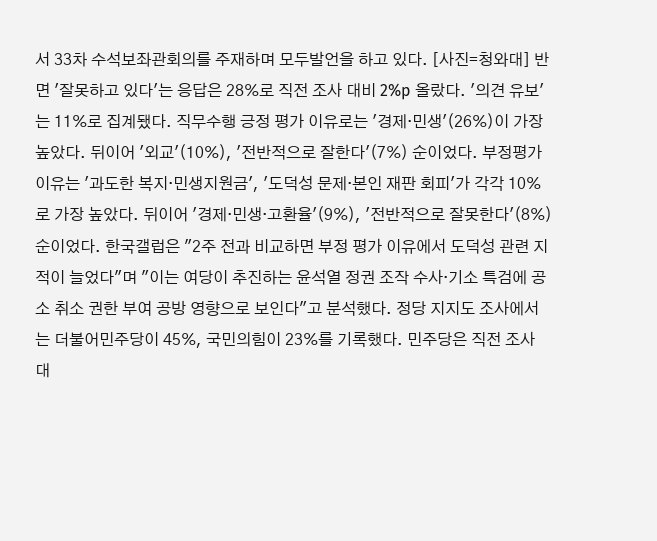서 33차 수석보좌관회의를 주재하며 모두발언을 하고 있다. [사진=청와대] 반면 '잘못하고 있다'는 응답은 28%로 직전 조사 대비 2%p 올랐다. '의견 유보'는 11%로 집계됐다. 직무수행 긍정 평가 이유로는 '경제·민생'(26%)이 가장 높았다. 뒤이어 '외교'(10%), '전반적으로 잘한다'(7%) 순이었다. 부정평가 이유는 '과도한 복지·민생지원금', '도덕성 문제·본인 재판 회피'가 각각 10%로 가장 높았다. 뒤이어 '경제·민생·고환율'(9%), '전반적으로 잘못한다'(8%) 순이었다. 한국갤럽은 "2주 전과 비교하면 부정 평가 이유에서 도덕성 관련 지적이 늘었다"며 "이는 여당이 추진하는 윤석열 정권 조작 수사·기소 특검에 공소 취소 권한 부여 공방 영향으로 보인다"고 분석했다. 정당 지지도 조사에서는 더불어민주당이 45%, 국민의힘이 23%를 기록했다. 민주당은 직전 조사 대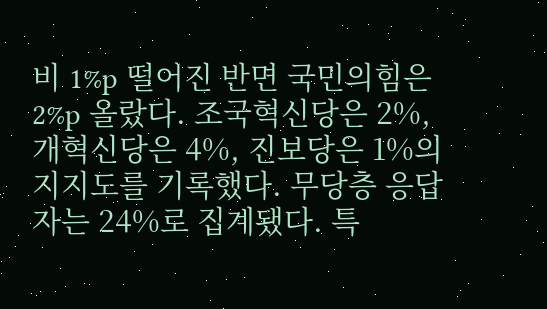비 1%p 떨어진 반면 국민의힘은 2%p 올랐다. 조국혁신당은 2%, 개혁신당은 4%, 진보당은 1%의 지지도를 기록했다. 무당층 응답자는 24%로 집계됐다. 특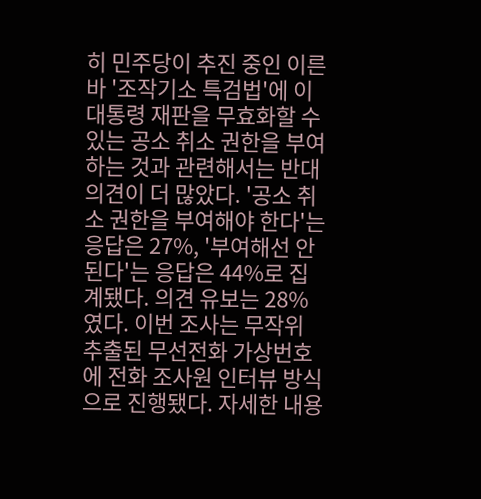히 민주당이 추진 중인 이른바 '조작기소 특검법'에 이 대통령 재판을 무효화할 수 있는 공소 취소 권한을 부여하는 것과 관련해서는 반대 의견이 더 많았다. '공소 취소 권한을 부여해야 한다'는 응답은 27%, '부여해선 안 된다'는 응답은 44%로 집계됐다. 의견 유보는 28%였다. 이번 조사는 무작위 추출된 무선전화 가상번호에 전화 조사원 인터뷰 방식으로 진행됐다. 자세한 내용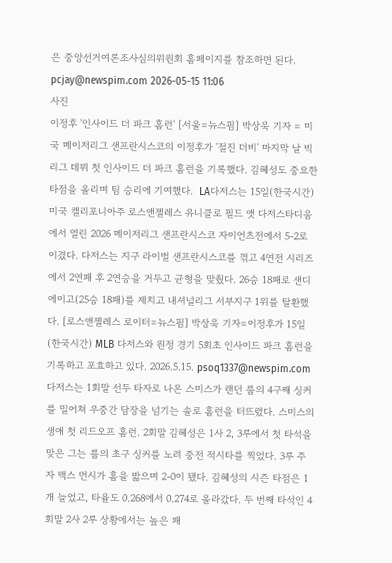은 중앙선거여론조사심의위원회 홈페이지를 참조하면 된다. pcjay@newspim.com 2026-05-15 11:06
사진
이정후 '인사이드 더 파크 홈런' [서울=뉴스핌] 박상욱 기자 = 미국 메이저리그 샌프란시스코의 이정후가 '절진 더비' 마지막 날 빅리그 데뷔 첫 인사이드 더 파크 홈런을 기록했다. 김혜성도 중요한 타점을 올리며 팀 승리에 기여했다.  LA다저스는 15일(한국시간) 미국 캘리포니아주 로스앤젤레스 유니클로 필드 앳 다저스타디움에서 열린 2026 메이저리그 샌프란시스코 자이언츠전에서 5-2로 이겼다. 다저스는 지구 라이벌 샌프란시스코를 꺾고 4연전 시리즈에서 2연패 후 2연승을 거두고 균형을 맞췄다. 26승 18패로 샌디에이고(25승 18패)를 제치고 내셔널리그 서부지구 1위를 탈환했다. [로스앤젤레스 로이터=뉴스핌] 박상욱 기자=이정후가 15일(한국시간) MLB 다저스와 원정 경기 5회초 인사이드 파크 홈런을 기록하고 포효하고 있다. 2026.5.15. psoq1337@newspim.com 다저스는 1회말 선두 타자로 나온 스미스가 랜던 룹의 4구째 싱커를 밀어쳐 우중간 담장을 넘기는 솔로 홈런을 터뜨렸다. 스미스의 생애 첫 리드오프 홈런. 2회말 김혜성은 1사 2, 3루에서 첫 타석을 맞은 그는 룹의 초구 싱커를 노려 중전 적시타를 찍었다. 3루 주자 맥스 먼시가 홈을 밟으며 2-0이 됐다. 김혜성의 시즌 타점은 1개 늘었고, 타율도 0.268에서 0.274로 올라갔다. 두 번째 타석인 4회말 2사 2루 상황에서는 높은 패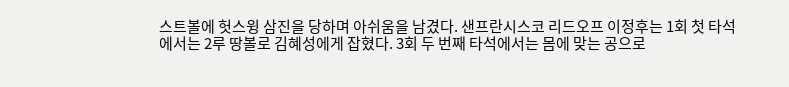스트볼에 헛스윙 삼진을 당하며 아쉬움을 남겼다. 샌프란시스코 리드오프 이정후는 1회 첫 타석에서는 2루 땅볼로 김혜성에게 잡혔다. 3회 두 번째 타석에서는 몸에 맞는 공으로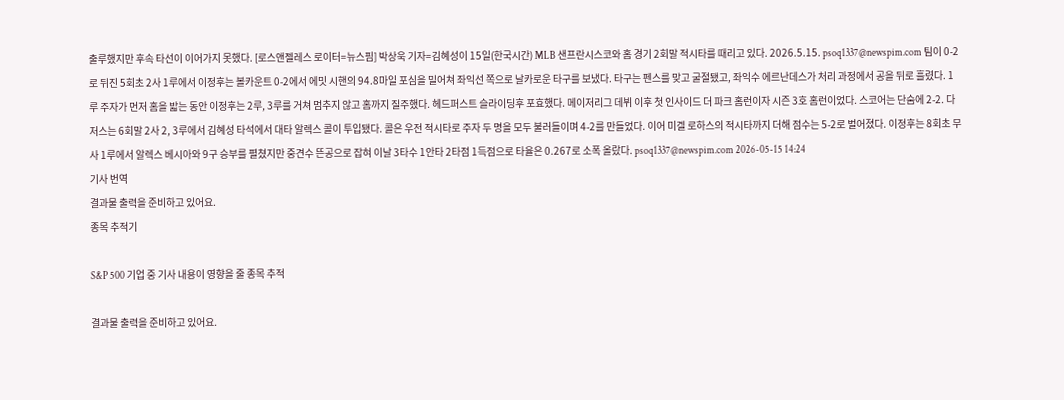출루했지만 후속 타선이 이어가지 못했다. [로스앤젤레스 로이터=뉴스핌] 박상욱 기자=김혜성이 15일(한국시간) MLB 샌프란시스코와 홈 경기 2회말 적시타를 때리고 있다. 2026.5.15. psoq1337@newspim.com 팀이 0-2로 뒤진 5회초 2사 1루에서 이정후는 볼카운트 0-2에서 에밋 시핸의 94.8마일 포심을 밀어쳐 좌익선 쪽으로 날카로운 타구를 보냈다. 타구는 펜스를 맞고 굴절됐고, 좌익수 에르난데스가 처리 과정에서 공을 뒤로 흘렸다. 1루 주자가 먼저 홈을 밟는 동안 이정후는 2루, 3루를 거쳐 멈추지 않고 홈까지 질주했다. 헤드퍼스트 슬라이딩후 포효했다. 메이저리그 데뷔 이후 첫 인사이드 더 파크 홈런이자 시즌 3호 홈런이었다. 스코어는 단숨에 2-2. 다저스는 6회말 2사 2, 3루에서 김혜성 타석에서 대타 알렉스 콜이 투입됐다. 콜은 우전 적시타로 주자 두 명을 모두 불러들이며 4-2를 만들었다. 이어 미겔 로하스의 적시타까지 더해 점수는 5-2로 벌어졌다. 이정후는 8회초 무사 1루에서 알렉스 베시아와 9구 승부를 펼쳤지만 중견수 뜬공으로 잡혀 이날 3타수 1안타 2타점 1득점으로 타율은 0.267로 소폭 올랐다. psoq1337@newspim.com 2026-05-15 14:24
기사 번역
결과물 출력을 준비하고 있어요.
종목 추적기

S&P 500 기업 중 기사 내용이 영향을 줄 종목 추적

결과물 출력을 준비하고 있어요.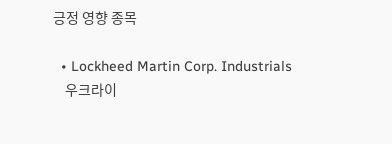긍정 영향 종목

  • Lockheed Martin Corp. Industrials
    우크라이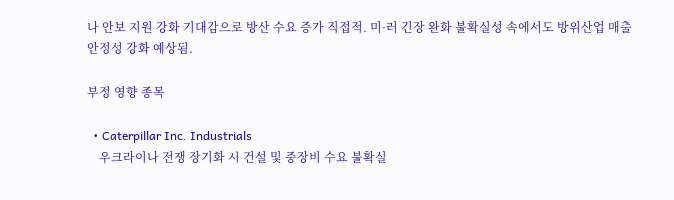나 안보 지원 강화 기대감으로 방산 수요 증가 직접적. 미·러 긴장 완화 불확실성 속에서도 방위산업 매출 안정성 강화 예상됨.

부정 영향 종목

  • Caterpillar Inc. Industrials
    우크라이나 전쟁 장기화 시 건설 및 중장비 수요 불확실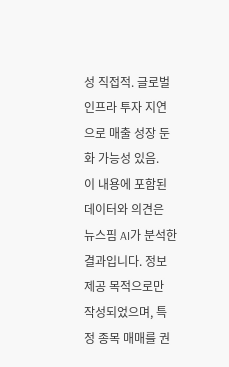성 직접적. 글로벌 인프라 투자 지연으로 매출 성장 둔화 가능성 있음.
이 내용에 포함된 데이터와 의견은 뉴스핌 AI가 분석한 결과입니다. 정보 제공 목적으로만 작성되었으며, 특정 종목 매매를 권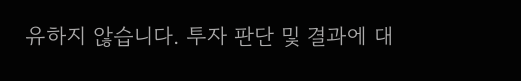유하지 않습니다. 투자 판단 및 결과에 대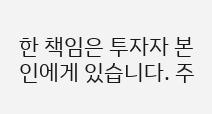한 책임은 투자자 본인에게 있습니다. 주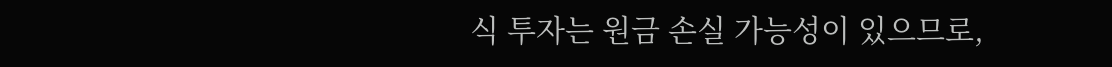식 투자는 원금 손실 가능성이 있으므로,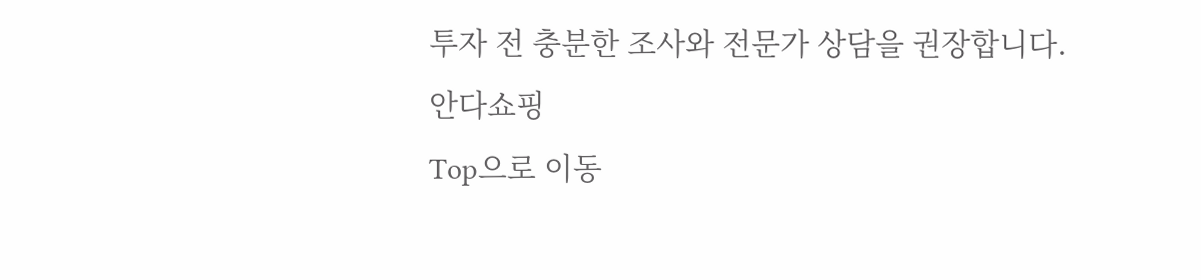투자 전 충분한 조사와 전문가 상담을 권장합니다.
안다쇼핑
Top으로 이동